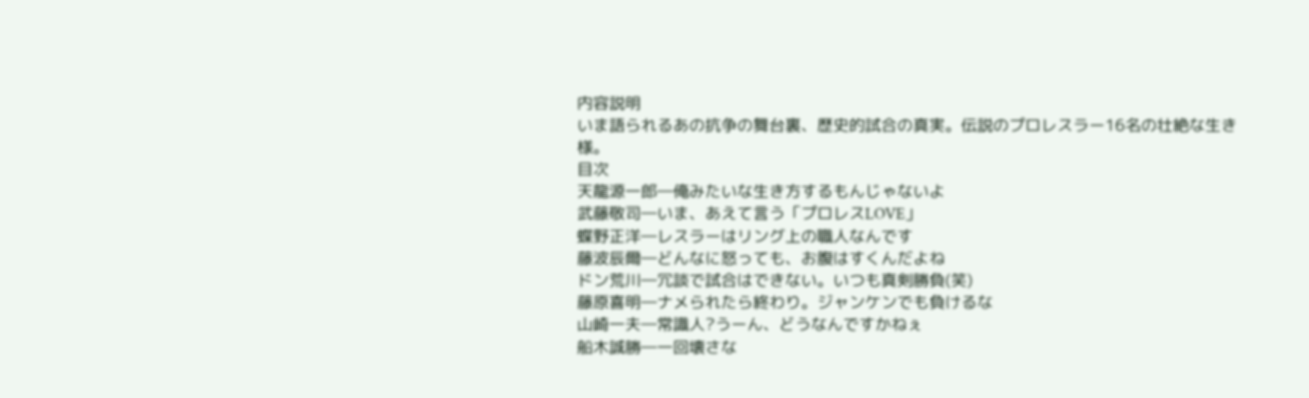内容説明
いま語られるあの抗争の舞台裏、歴史的試合の真実。伝説のプロレスラー16名の壮絶な生き様。
目次
天龍源一郎―俺みたいな生き方するもんじゃないよ
武藤敬司―いま、あえて言う「プロレスLOVE」
蝶野正洋―レスラーはリング上の職人なんです
藤波辰爾―どんなに怒っても、お腹はすくんだよね
ドン荒川―冗談で試合はできない。いつも真剣勝負(笑)
藤原喜明―ナメられたら終わり。ジャンケンでも負けるな
山崎一夫―常識人?うーん、どうなんですかねぇ
船木誠勝―一回壊さな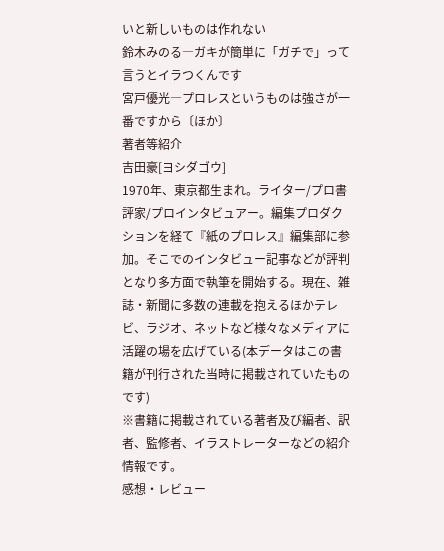いと新しいものは作れない
鈴木みのる―ガキが簡単に「ガチで」って言うとイラつくんです
宮戸優光―プロレスというものは強さが一番ですから〔ほか〕
著者等紹介
吉田豪[ヨシダゴウ]
1970年、東京都生まれ。ライター/プロ書評家/プロインタビュアー。編集プロダクションを経て『紙のプロレス』編集部に参加。そこでのインタビュー記事などが評判となり多方面で執筆を開始する。現在、雑誌・新聞に多数の連載を抱えるほかテレビ、ラジオ、ネットなど様々なメディアに活躍の場を広げている(本データはこの書籍が刊行された当時に掲載されていたものです)
※書籍に掲載されている著者及び編者、訳者、監修者、イラストレーターなどの紹介情報です。
感想・レビュー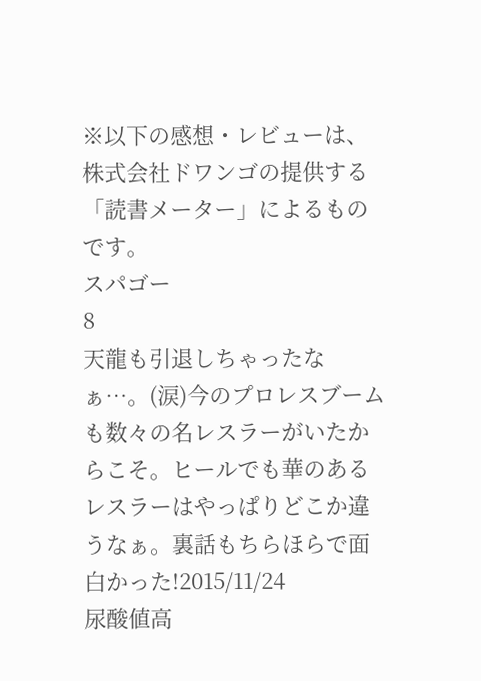※以下の感想・レビューは、株式会社ドワンゴの提供する「読書メーター」によるものです。
スパゴー
8
天龍も引退しちゃったなぁ…。(涙)今のプロレスブームも数々の名レスラーがいたからこそ。ヒールでも華のあるレスラーはやっぱりどこか違うなぁ。裏話もちらほらで面白かった!2015/11/24
尿酸値高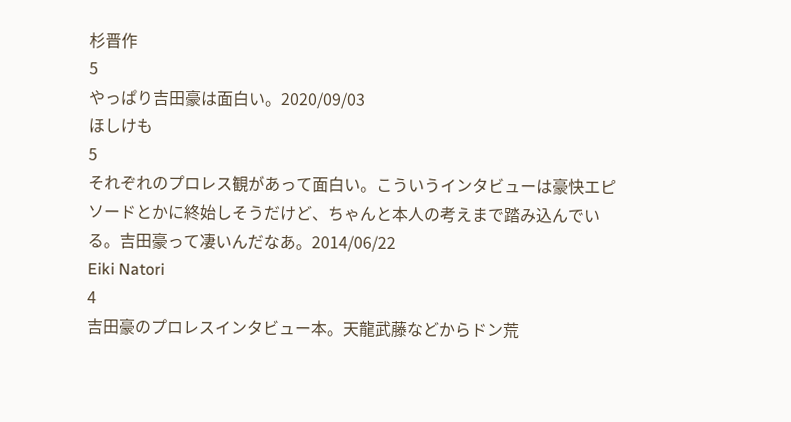杉晋作
5
やっぱり吉田豪は面白い。2020/09/03
ほしけも
5
それぞれのプロレス観があって面白い。こういうインタビューは豪快エピソードとかに終始しそうだけど、ちゃんと本人の考えまで踏み込んでいる。吉田豪って凄いんだなあ。2014/06/22
Eiki Natori
4
吉田豪のプロレスインタビュー本。天龍武藤などからドン荒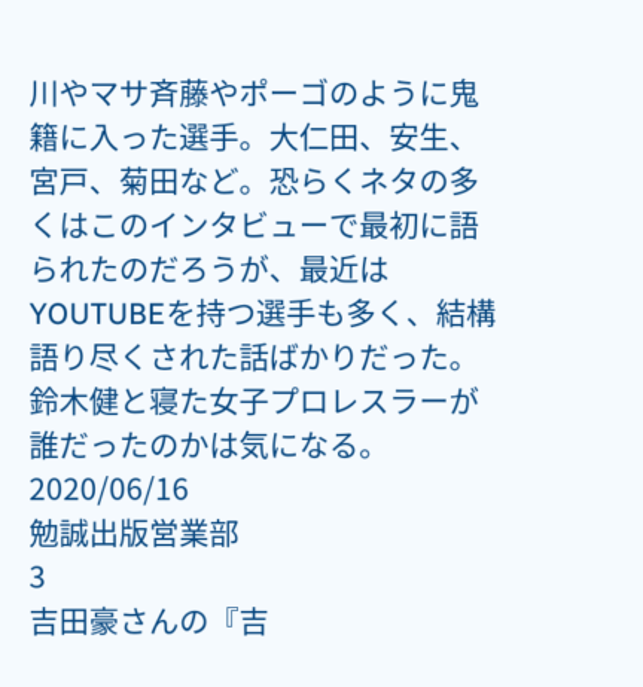川やマサ斉藤やポーゴのように鬼籍に入った選手。大仁田、安生、宮戸、菊田など。恐らくネタの多くはこのインタビューで最初に語られたのだろうが、最近はYOUTUBEを持つ選手も多く、結構語り尽くされた話ばかりだった。鈴木健と寝た女子プロレスラーが誰だったのかは気になる。2020/06/16
勉誠出版営業部
3
吉田豪さんの『吉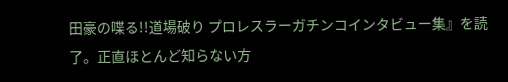田豪の喋る!!道場破り プロレスラーガチンコインタビュー集』を読了。正直ほとんど知らない方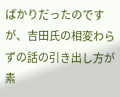ばかりだったのですが、吉田氏の相変わらずの話の引き出し方が素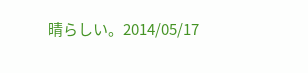晴らしい。2014/05/17